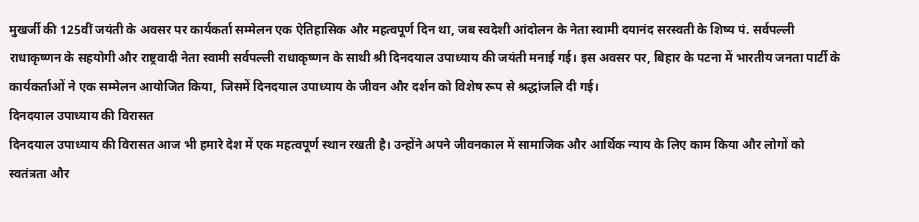मुखर्जी की 125वीं जयंती के अवसर पर कार्यकर्ता सम्मेलन एक ऐतिहासिक और महत्वपूर्ण दिन था, जब स्वदेशी आंदोलन के नेता स्वामी दयानंद सरस्वती के शिष्य पं. सर्वपल्ली राधाकृष्णन के सहयोगी और राष्ट्रवादी नेता स्वामी सर्वपल्ली राधाकृष्णन के साथी श्री दिनदयाल उपाध्याय की जयंती मनाई गई। इस अवसर पर, बिहार के पटना में भारतीय जनता पार्टी के कार्यकर्ताओं ने एक सम्मेलन आयोजित किया, जिसमें दिनदयाल उपाध्याय के जीवन और दर्शन को विशेष रूप से श्रद्धांजलि दी गई।
दिनदयाल उपाध्याय की विरासत
दिनदयाल उपाध्याय की विरासत आज भी हमारे देश में एक महत्वपूर्ण स्थान रखती है। उन्होंने अपने जीवनकाल में सामाजिक और आर्थिक न्याय के लिए काम किया और लोगों को स्वतंत्रता और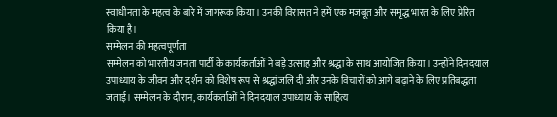स्वाधीनता के महत्व के बारे में जागरूक किया। उनकी विरासत ने हमें एक मजबूत और समृद्ध भारत के लिए प्रेरित किया है।
सम्मेलन की महत्वपूर्णता
सम्मेलन को भारतीय जनता पार्टी के कार्यकर्ताओं ने बड़े उत्साह और श्रद्धा के साथ आयोजित किया। उन्होंने दिनदयाल उपाध्याय के जीवन और दर्शन को विशेष रूप से श्रद्धांजलि दी और उनके विचारों को आगे बढ़ाने के लिए प्रतिबद्धता जताई। सम्मेलन के दौरान, कार्यकर्ताओं ने दिनदयाल उपाध्याय के साहित्य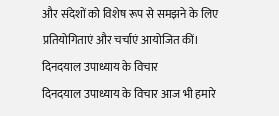और संदेशों को विशेष रूप से समझने के लिए प्रतियोगिताएं और चर्चाएं आयोजित कीं।
दिनदयाल उपाध्याय के विचार
दिनदयाल उपाध्याय के विचार आज भी हमारे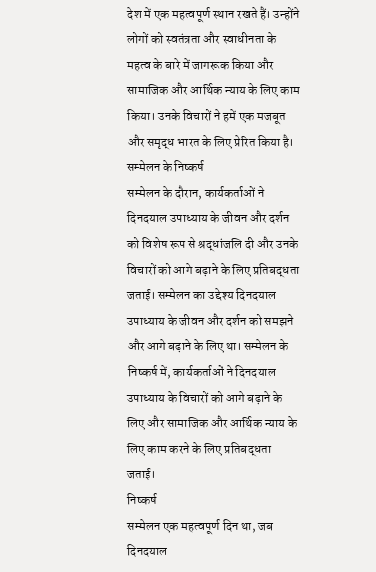देश में एक महत्वपूर्ण स्थान रखते हैं। उन्होंने लोगों को स्वतंत्रता और स्वाधीनता के महत्व के बारे में जागरूक किया और सामाजिक और आर्थिक न्याय के लिए काम किया। उनके विचारों ने हमें एक मजबूत और समृद्ध भारत के लिए प्रेरित किया है।
सम्मेलन के निष्कर्ष
सम्मेलन के दौरान, कार्यकर्ताओं ने दिनदयाल उपाध्याय के जीवन और दर्शन को विशेष रूप से श्रद्धांजलि दी और उनके विचारों को आगे बढ़ाने के लिए प्रतिबद्धता जताई। सम्मेलन का उद्देश्य दिनदयाल उपाध्याय के जीवन और दर्शन को समझने और आगे बढ़ाने के लिए था। सम्मेलन के निष्कर्ष में, कार्यकर्ताओं ने दिनदयाल उपाध्याय के विचारों को आगे बढ़ाने के लिए और सामाजिक और आर्थिक न्याय के लिए काम करने के लिए प्रतिबद्धता जताई।
निष्कर्ष
सम्मेलन एक महत्वपूर्ण दिन था, जब दिनदयाल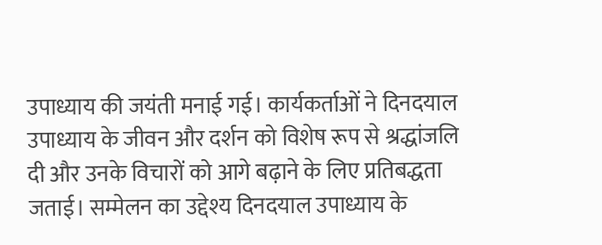उपाध्याय की जयंती मनाई गई। कार्यकर्ताओं ने दिनदयाल उपाध्याय के जीवन और दर्शन को विशेष रूप से श्रद्धांजलि दी और उनके विचारों को आगे बढ़ाने के लिए प्रतिबद्धता जताई। सम्मेलन का उद्देश्य दिनदयाल उपाध्याय के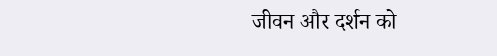जीवन और दर्शन को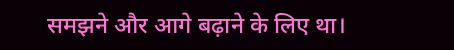समझने और आगे बढ़ाने के लिए था।